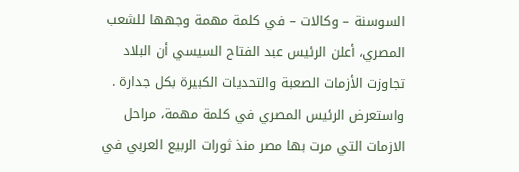السوسنة – وكالات – في كلمة مهمة وجهها للشعب المصري، أعلن الرئيس عبد الفتاح السيسي أن البلاد تجاوزت الأزمات الصعبة والتحديات الكبيرة بكل جدارة .
واستعرض الرئيس المصري في كلمة مهمة، مراحل الازمات التي مرت بها مصر منذ ثورات الربيع العربي في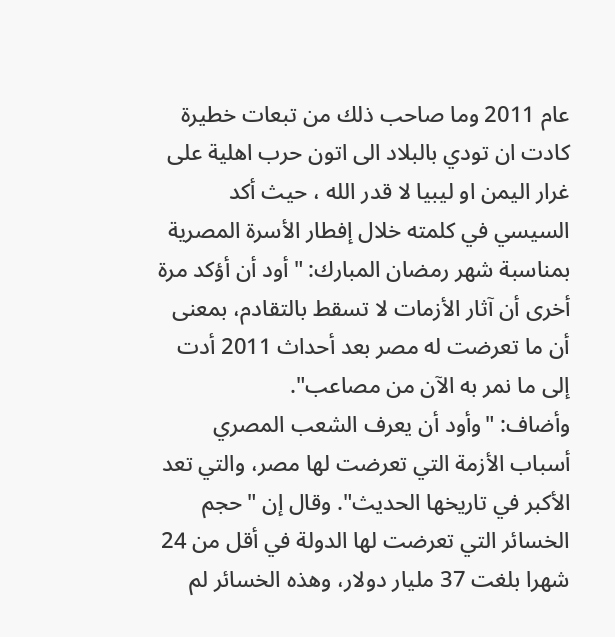عام 2011 وما صاحب ذلك من تبعات خطيرة كادت ان تودي بالبلاد الى اتون حرب اهلية على غرار اليمن او ليبيا لا قدر الله ، حيث أكد السيسي في كلمته خلال إفطار الأسرة المصرية بمناسبة شهر رمضان المبارك: "أود أن أؤكد مرة أخرى أن آثار الأزمات لا تسقط بالتقادم، بمعنى أن ما تعرضت له مصر بعد أحداث 2011 أدت إلى ما نمر به الآن من مصاعب".
وأضاف: "وأود أن يعرف الشعب المصري أسباب الأزمة التي تعرضت لها مصر، والتي تعد الأكبر في تاريخها الحديث". وقال إن "حجم الخسائر التي تعرضت لها الدولة في أقل من 24 شهرا بلغت 37 مليار دولار، وهذه الخسائر لم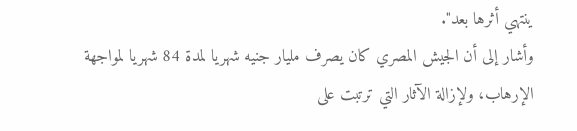ينتهي أثرها بعد".
وأشار إلى أن الجيش المصري كان يصرف مليار جنيه شهريا لمدة 84 شهريا لمواجهة الإرهاب، ولإزالة الآثار التي ترتبت على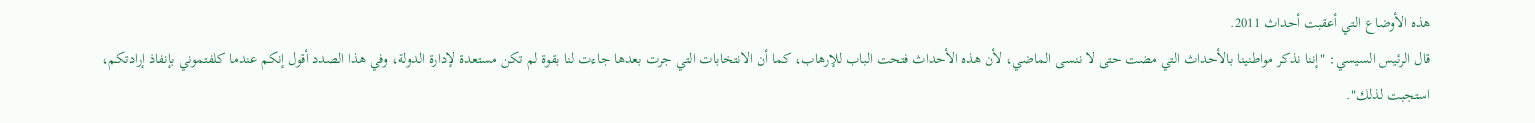هذه الأوضاع التي أعقبت أحداث 2011.
قال الرئيس السيسي: "إننا نذكر مواطنينا بالأحداث التي مضت حتى لا ننسى الماضي، لأن هذه الأحداث فتحت الباب للإرهاب، كما أن الانتخابات التي جرت بعدها جاءت لنا بقوة لم تكن مستعدة لإدارة الدولة، وفي هذا الصدد أقول إنكم عندما كلفتموني بإنفاذ إرادتكم، استجبت لذلك".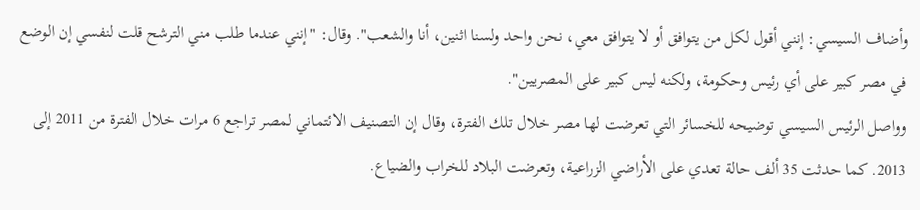وأضاف السيسي: إنني أقول لكل من يتوافق أو لا يتوافق معي، نحن واحد ولسنا اثنين، أنا والشعب". وقال: "إنني عندما طلب مني الترشح قلت لنفسي إن الوضع في مصر كبير على أي رئيس وحكومة، ولكنه ليس كبير على المصريين".
وواصل الرئيس السيسي توضيحه للخسائر التي تعرضت لها مصر خلال تلك الفترة، وقال إن التصنيف الائتماني لمصر تراجع 6 مرات خلال الفترة من 2011 إلى 2013. كما حدثت 35 ألف حالة تعدي على الأراضي الزراعية، وتعرضت البلاد للخراب والضياع.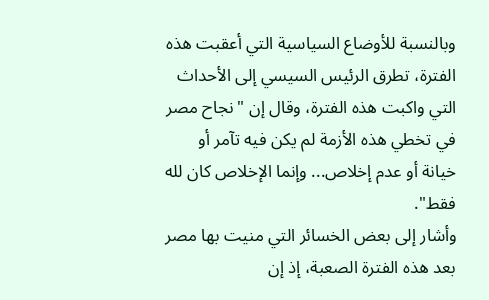وبالنسبة للأوضاع السياسية التي أعقبت هذه الفترة، تطرق الرئيس السيسي إلى الأحداث التي واكبت هذه الفترة، وقال إن "نجاح مصر في تخطي هذه الأزمة لم يكن فيه تآمر أو خيانة أو عدم إخلاص... وإنما الإخلاص كان لله فقط".
وأشار إلى بعض الخسائر التي منيت بها مصر بعد هذه الفترة الصعبة، إذ إن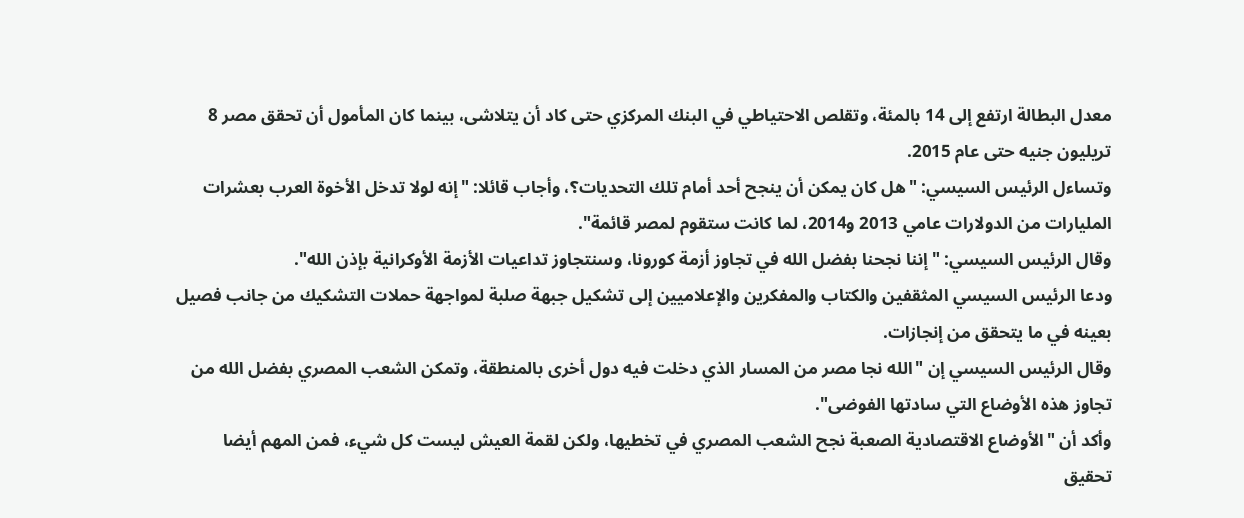معدل البطالة ارتفع إلى 14 بالمئة، وتقلص الاحتياطي في البنك المركزي حتى كاد أن يتلاشى، بينما كان المأمول أن تحقق مصر 8 تريليون جنيه حتى عام 2015.
وتساءل الرئيس السيسي: "هل كان يمكن أن ينجح أحد أمام تلك التحديات؟، وأجاب قائلا: "إنه لولا تدخل الأخوة العرب بعشرات المليارات من الدولارات عامي 2013 و2014، لما كانت ستقوم لمصر قائمة".
وقال الرئيس السيسي: "إننا نجحنا بفضل الله في تجاوز أزمة كورونا، وسنتجاوز تداعيات الأزمة الأوكرانية بإذن الله".
ودعا الرئيس السيسي المثقفين والكتاب والمفكرين والإعلاميين إلى تشكيل جبهة صلبة لمواجهة حملات التشكيك من جانب فصيل بعينه في ما يتحقق من إنجازات.
وقال الرئيس السيسي إن "الله نجا مصر من المسار الذي دخلت فيه دول أخرى بالمنطقة، وتمكن الشعب المصري بفضل الله من تجاوز هذه الأوضاع التي سادتها الفوضى".
وأكد أن "الأوضاع الاقتصادية الصعبة نجح الشعب المصري في تخطيها، ولكن لقمة العيش ليست كل شيء، فمن المهم أيضا تحقيق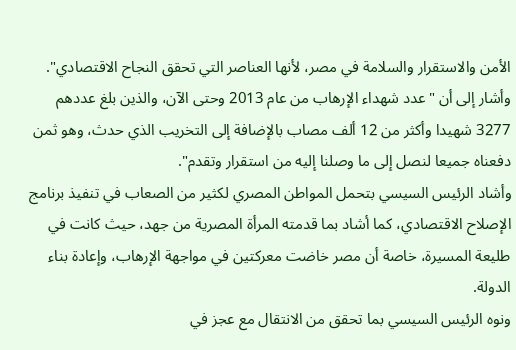الأمن والاستقرار والسلامة في مصر، لأنها العناصر التي تحقق النجاح الاقتصادي".
وأشار إلى أن "عدد شهداء الإرهاب من عام 2013 وحتى الآن، والذين بلغ عددهم 3277 شهيدا وأكثر من 12 ألف مصاب بالإضافة إلى التخريب الذي حدث، وهو ثمن دفعناه جميعا لنصل إلى ما وصلنا إليه من استقرار وتقدم".
وأشاد الرئيس السيسي بتحمل المواطن المصري لكثير من الصعاب في تنفيذ برنامج الإصلاح الاقتصادي، كما أشاد بما قدمته المرأة المصرية من جهد، حيث كانت في طليعة المسيرة، خاصة أن مصر خاضت معركتين في مواجهة الإرهاب، وإعادة بناء الدولة.
ونوه الرئيس السيسي بما تحقق من الانتقال مع عجز في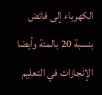الكهرباء إلى فائض بنسبة 20 بالمئة وأيضا الإنجازات في التعليم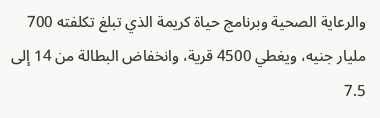والرعاية الصحية وبرنامج حياة كريمة الذي تبلغ تكلفته 700 مليار جنيه، ويغطي 4500 قرية، وانخفاض البطالة من 14 إلى 7.5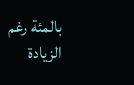بالمئة رغم الزيادة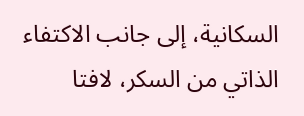السكانية، إلى جانب الاكتفاء الذاتي من السكر، لافتا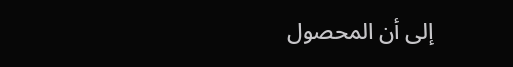إلى أن المحصول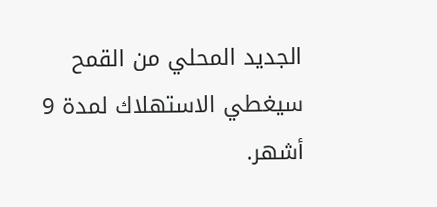الجديد المحلي من القمح سيغطي الاستهلاك لمدة 9 أشهر.